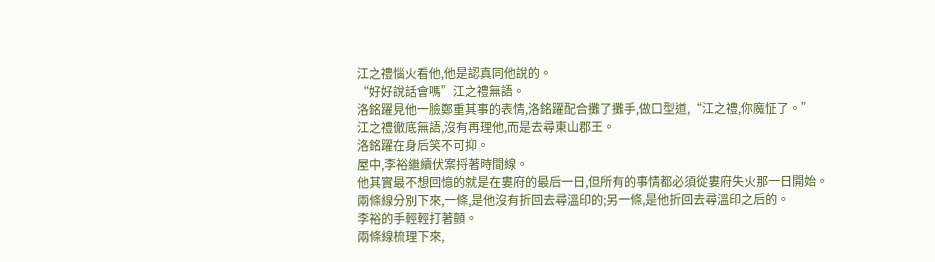江之禮惱火看他,他是認真同他說的。
“好好說話會嗎”江之禮無語。
洛銘躍見他一臉鄭重其事的表情,洛銘躍配合攤了攤手,做口型道,“江之禮,你魔怔了。”
江之禮徹底無語,沒有再理他,而是去尋東山郡王。
洛銘躍在身后笑不可抑。
屋中,李裕繼續伏案捋著時間線。
他其實最不想回憶的就是在婁府的最后一日,但所有的事情都必須從婁府失火那一日開始。
兩條線分別下來,一條,是他沒有折回去尋溫印的;另一條,是他折回去尋溫印之后的。
李裕的手輕輕打著顫。
兩條線梳理下來,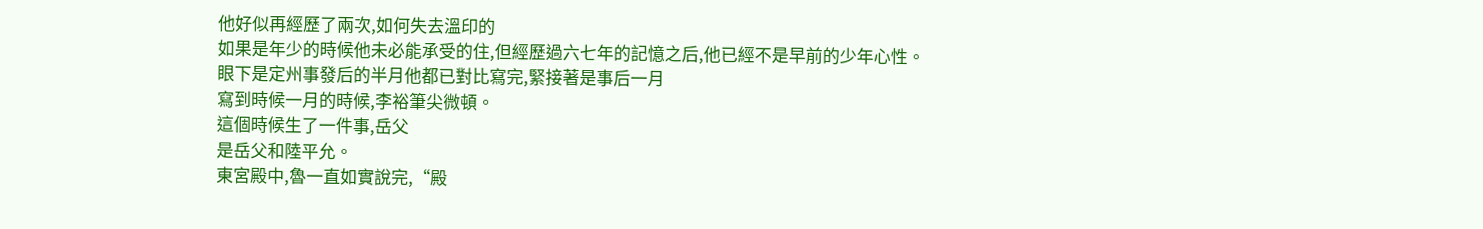他好似再經歷了兩次,如何失去溫印的
如果是年少的時候他未必能承受的住,但經歷過六七年的記憶之后,他已經不是早前的少年心性。
眼下是定州事發后的半月他都已對比寫完,緊接著是事后一月
寫到時候一月的時候,李裕筆尖微頓。
這個時候生了一件事,岳父
是岳父和陸平允。
東宮殿中,魯一直如實說完,“殿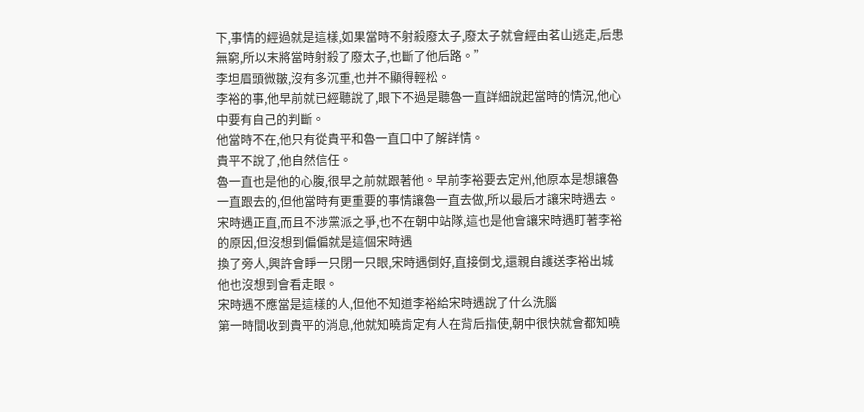下,事情的經過就是這樣,如果當時不射殺廢太子,廢太子就會經由茗山逃走,后患無窮,所以末將當時射殺了廢太子,也斷了他后路。”
李坦眉頭微皺,沒有多沉重,也并不顯得輕松。
李裕的事,他早前就已經聽說了,眼下不過是聽魯一直詳細說起當時的情況,他心中要有自己的判斷。
他當時不在,他只有從貴平和魯一直口中了解詳情。
貴平不說了,他自然信任。
魯一直也是他的心腹,很早之前就跟著他。早前李裕要去定州,他原本是想讓魯一直跟去的,但他當時有更重要的事情讓魯一直去做,所以最后才讓宋時遇去。
宋時遇正直,而且不涉黨派之爭,也不在朝中站隊,這也是他會讓宋時遇盯著李裕的原因,但沒想到偏偏就是這個宋時遇
換了旁人,興許會睜一只閉一只眼,宋時遇倒好,直接倒戈,還親自護送李裕出城
他也沒想到會看走眼。
宋時遇不應當是這樣的人,但他不知道李裕給宋時遇說了什么洗腦
第一時間收到貴平的消息,他就知曉肯定有人在背后指使,朝中很快就會都知曉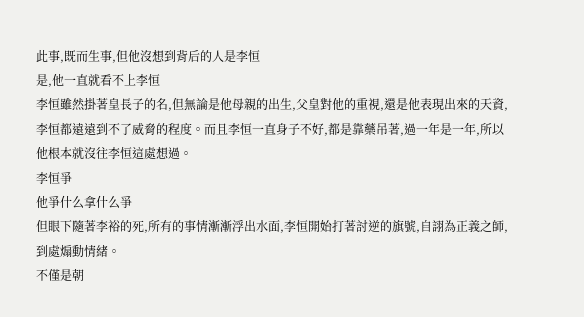此事,既而生事,但他沒想到背后的人是李恒
是,他一直就看不上李恒
李恒雖然掛著皇長子的名,但無論是他母親的出生,父皇對他的重視,還是他表現出來的天資,李恒都遠遠到不了威脅的程度。而且李恒一直身子不好,都是靠藥吊著,過一年是一年,所以他根本就沒往李恒這處想過。
李恒爭
他爭什么拿什么爭
但眼下隨著李裕的死,所有的事情漸漸浮出水面,李恒開始打著討逆的旗號,自詡為正義之師,到處煽動情緒。
不僅是朝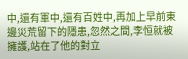中,還有軍中,還有百姓中,再加上早前東邊災荒留下的隱患,忽然之間,李恒就被擁護,站在了他的對立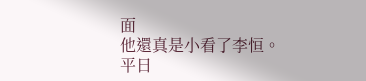面
他還真是小看了李恒。
平日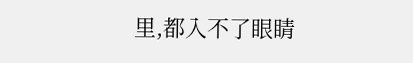里,都入不了眼睛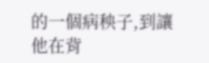的一個病秧子,到讓他在背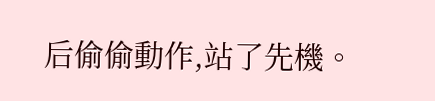后偷偷動作,站了先機。